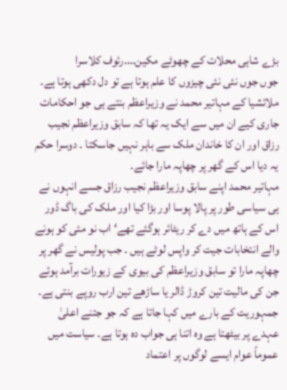بڑے شاہی محلات کے چھوٹے مکین….رئوف کلاسرا
جوں جوں نئی نئی چیزوں کا علم ہوتا ہے تو دل دکھی ہوتا ہے۔
ملائشیا کے مہاتیر محمد نے وزیراعظم بنتے ہی جو احکامات جاری کیے ان میں سے ایک یہ تھا کہ سابق وزیراعظم نجیب رزاق اور ان کا خاندان ملک سے باہر نہیں جاسکتا ۔ دوسرا حکم یہ دیا اس کے گھر پر چھاپہ مارا جائے۔
مہاتیر محمد اپنے سابق وزیراعظم نجیب رزاق جسے انہوں نے ہی سیاسی طور پر پالا پوسا اور بڑا کیا اور ملک کی باگ ڈور اس کے ہاتھ میں دے کر ریٹائر ہوگئے تھے‘ اب نو مئی کو ہونے والے انتخابات جیت کر واپس لوٹے ہیں ۔ جب پولیس نے گھر پر چھاپہ مارا تو سابق وزیراعظم کی بیوی کے زیورات برآمد ہوئے جن کی مالیت تین کروڑ ڈالر یا ساڑھے تین ارب روپے بنتی ہے۔
جمہوریت کے بارے میں کہا جاتا ہے کہ جو جتنے اعلیٰ عہدے پر بیٹھتا ہے وہ اتنا ہی جواب دہ ہوتا ہے۔ سیاست میں عموماً عوام ایسے لوگوں پر اعتماد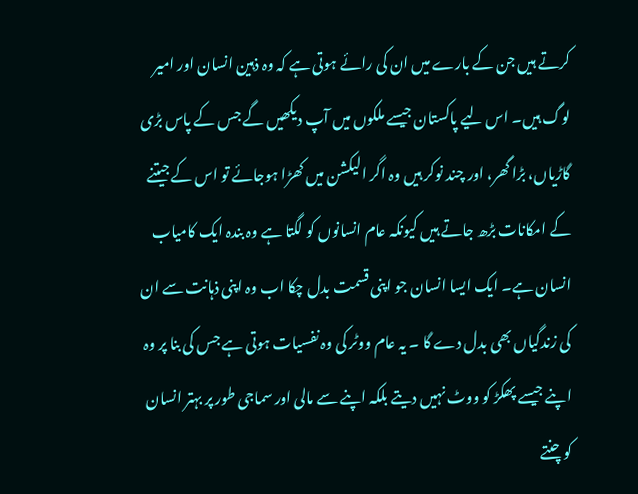کرتے ہیں جن کے بارے میں ان کی رائے ہوتی ہے کہ وہ ذہین انسان اور امیر لوگ ہیں۔ اس لیے پاکستان جیسے ملکوں میں آپ دیکھیں گے جس کے پاس بڑی گاڑیاں، بڑا گھر، اور چند نوکر ہیں وہ اگر الیکشن میں کھڑا ہوجائے تو اس کے جیتنے کے امکانات بڑھ جاتے ہیں کیونکہ عام انسانوں کو لگتا ہے وہ بندہ ایک کامیاب انسان ہے۔ ایک ایسا انسان جو اپنی قسمت بدل چکا اب وہ اپنی ذہانت سے ان کی زندگیاں بھی بدل دے گا ۔ یہ عام ووٹر کی وہ نفسیات ہوتی ہے جس کی بنا پر وہ اپنے جیسے پھکڑ کو ووٹ نہیں دیتے بلکہ اپنے سے مالی اور سماجی طور پر بہتر انسان کو چنتے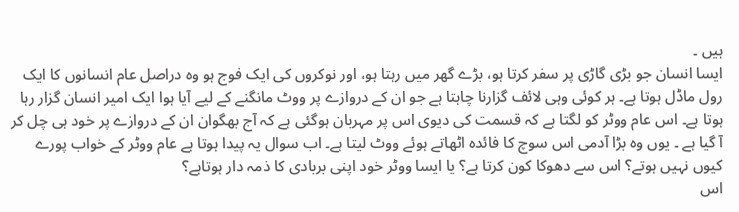ہیں ۔
ایسا انسان جو بڑی گاڑی پر سفر کرتا ہو، بڑے گھر میں رہتا ہو، اور نوکروں کی ایک فوج ہو وہ دراصل عام انسانوں کا ایک رول ماڈل ہوتا ہے۔ ہر کوئی وہی لائف گزارنا چاہتا ہے جو ان کے دروازے پر ووٹ مانگنے کے لیے آیا ہوا ایک امیر انسان گزار رہا ہوتا ہے۔ اس عام ووٹر کو لگتا ہے کہ قسمت کی دیوی اس پر مہربان ہوگئی ہے کہ آج بھگوان ان کے دروازے پر خود ہی چل کر آ گیا ہے ۔ یوں وہ بڑا آدمی اس سوچ کا فائدہ اٹھاتے ہوئے ووٹ لیتا ہے۔ اب سوال یہ پیدا ہوتا ہے عام ووٹر کے خواب پورے کیوں نہیں ہوتے؟ اس سے دھوکا کون کرتا ہے؟ یا ایسا ووٹر خود اپنی بربادی کا ذمہ دار ہوتاہے؟
اس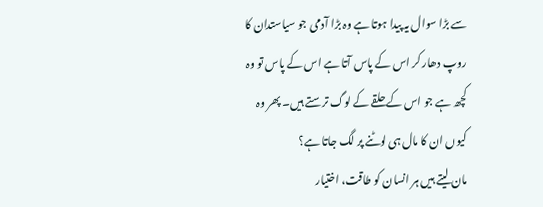سے بڑا سوال یہ پیدا ہوتا ہے وہ بڑا آدمی جو سیاستدان کا روپ دھار کر اس کے پاس آتا ہے اس کے پاس تو وہ کچھ ہے جو اس کے حلقے کے لوگ ترستے ہیں۔ پھر وہ کیوں ان کا مال ہی لوٹنے پر لگ جاتا ہے؟
مان لیتے ہیں ہر انسان کو طاقت، اختیار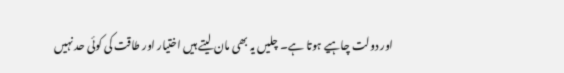اور دولت چاہیے ہوتا ہے۔ چلیں یہ بھی مان لیتے ہیں اختیار اور طاقت کی کوئی حد نہیں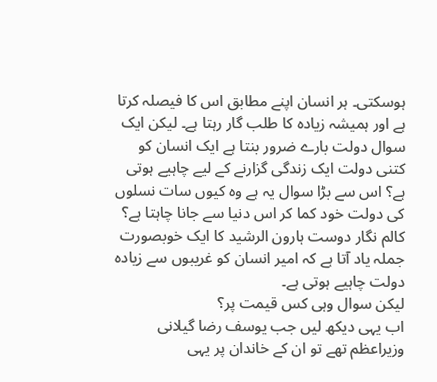ہوسکتی۔ ہر انسان اپنے مطابق اس کا فیصلہ کرتا ہے اور ہمیشہ زیادہ کا طلب گار رہتا ہے۔ لیکن ایک سوال دولت بارے ضرور بنتا ہے ایک انسان کو کتنی دولت ایک زندگی گزارنے کے لیے چاہیے ہوتی ہے؟ اس سے بڑا سوال یہ ہے وہ کیوں سات نسلوں کی دولت خود کما کر اس دنیا سے جانا چاہتا ہے؟ کالم نگار دوست ہارون الرشید کا ایک خوبصورت جملہ یاد آتا ہے کہ امیر انسان کو غریبوں سے زیادہ دولت چاہیے ہوتی ہے۔
لیکن سوال وہی کس قیمت پر؟
اب یہی دیکھ لیں جب یوسف رضا گیلانی وزیراعظم تھے تو ان کے خاندان پر یہی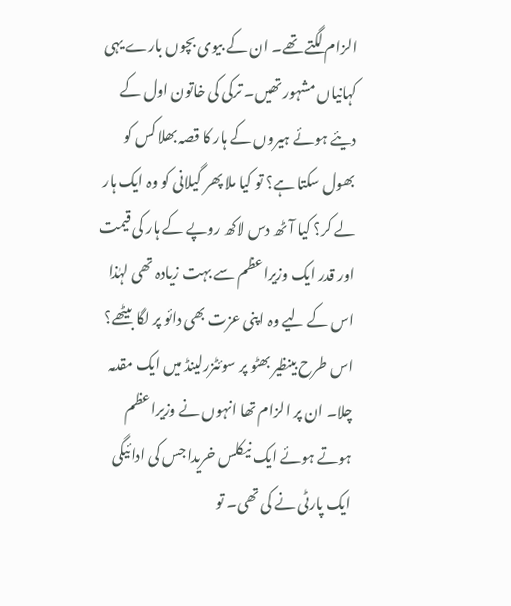الزام لگتے تھے۔ ان کے بیوی بچوں بارے یہی کہانیاں مشہور تھیں۔ ترکی کی خاتون اول کے دیئے ہوئے ہیروں کے ہار کا قصہ بھلا کس کو بھول سکتا ہے؟ تو کیا ملا پھر گیلانی کو وہ ایک ہار لے کر؟ کیا آٹھ دس لاکھ روپے کے ہار کی قیمت اور قدر ایک وزیراعظم سے بہت زیادہ تھی لہٰذا اس کے لیے وہ اپنی عزت بھی دائو پر لگا بیٹھے؟
اس طرح بینظیر بھٹو پر سوئٹزرلینڈ میں ایک مقدمہ چلا۔ ان پر الزام تھا انہوں نے وزیراعظم ہوتے ہوئے ایک نیکلس خریدا جس کی ادائیگی ایک پارٹی نے کی تھی۔ تو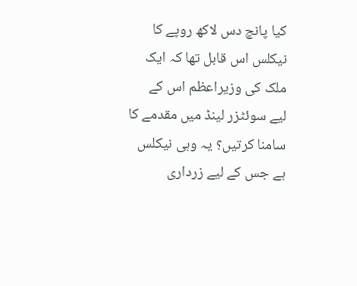کیا پانچ دس لاکھ روپے کا نیکلس اس قابل تھا کہ ایک ملک کی وزیراعظم اس کے لیے سوئٹزر لینڈ میں مقدمے کا سامنا کرتیں؟ یہ وہی نیکلس ہے جس کے لیے زرداری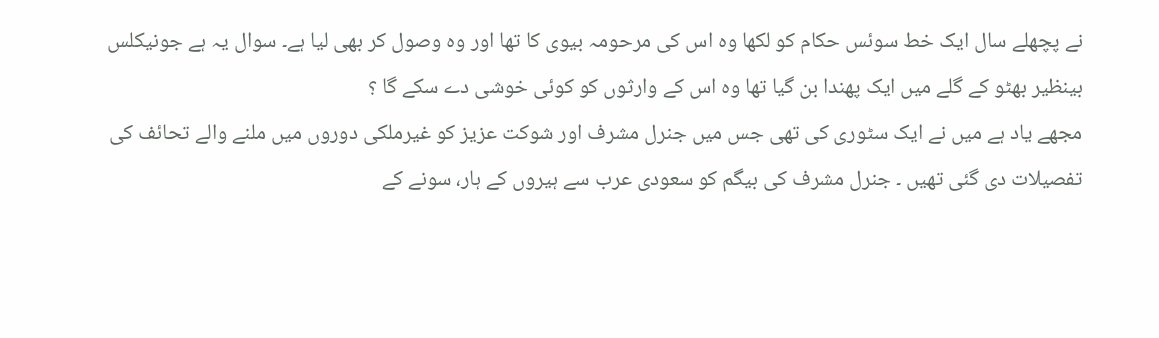نے پچھلے سال ایک خط سوئس حکام کو لکھا وہ اس کی مرحومہ بیوی کا تھا اور وہ وصول کر بھی لیا ہے۔ سوال یہ ہے جونیکلس بینظیر بھٹو کے گلے میں ایک پھندا بن گیا تھا وہ اس کے وارثوں کو کوئی خوشی دے سکے گا ؟
مجھے یاد ہے میں نے ایک سٹوری کی تھی جس میں جنرل مشرف اور شوکت عزیز کو غیرملکی دوروں میں ملنے والے تحائف کی تفصیلات دی گئی تھیں ۔ جنرل مشرف کی بیگم کو سعودی عرب سے ہیروں کے ہار، سونے کے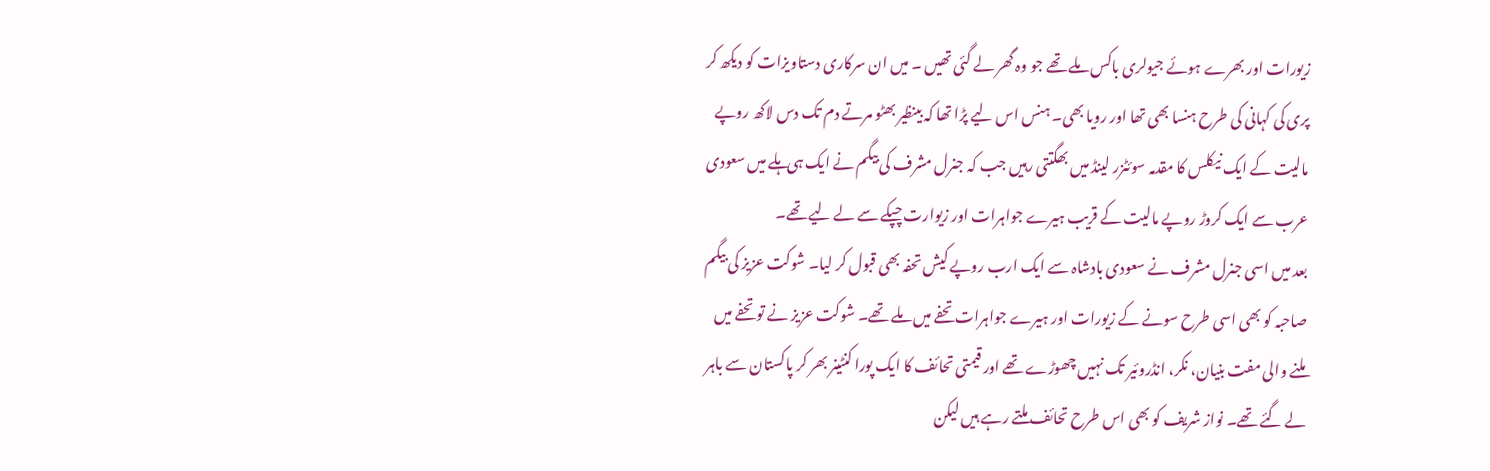زیورات اور بھرے ہوئے جیولری باکس ملے تھے جو وہ گھر لے گئی تھیں ۔ میں ان سرکاری دستاویزات کو دیکھ کر پری کی کہانی کی طرح ہنسا بھی تھا اور رویا بھی۔ ہنس اس لیے پڑا تھا کہ بینظیر بھٹو مرتے دم تک دس لاکھ روپے مالیت کے ایک نیکلس کا مقدمہ سوئٹزر لینڈ میں بھگتتی رہیں جب کہ جنرل مشرف کی بیگم نے ایک ہی ہلے میں سعودی عرب سے ایک کروڑ روپے مالیت کے قریب ہیرے جواہرات اور زیوارت چپکے سے لے لیے تھے۔
بعد میں اسی جنرل مشرف نے سعودی بادشاہ سے ایک ارب روپے کیش تحفہ بھی قبول کر لیا۔ شوکت عزیز کی بیگم صاحبہ کو بھی اسی طرح سونے کے زیورات اور ہیرے جواہرات تحفے میں ملے تھے۔ شوکت عزیز نے تو تحفے میں ملنے والی مفت بنیان، نکر، انڈروئیر تک نہیں چھوڑے تھے اور قیمتی تحائف کا ایک پورا کنٹینر بھر کر پاکستان سے باہر لے گئے تھے۔ نواز شریف کو بھی اس طرح تحائف ملتے رہے ہیں لیکن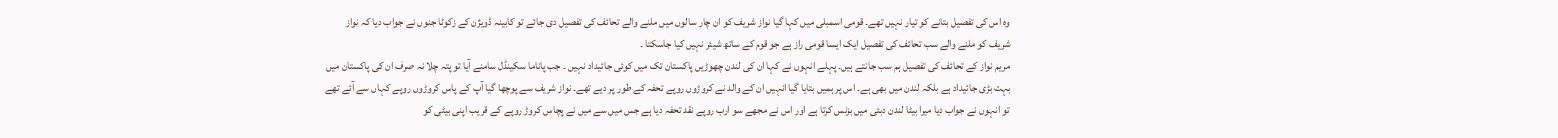وہ اس کی تفصیل بتانے کو تیار نہیں تھے۔ قومی اسمبلی میں کہا گیا نواز شریف کو ان چار سالوں میں ملنے والے تحائف کی تفصیل دی جائے تو کابینہ ڈویژن کے زکوٹا جنوں نے جواب دیا کہ نواز شریف کو ملنے والے سب تحائف کی تفصیل ایک ایسا قومی راز ہے جو قوم کے ساتھ شیئر نہیں کیا جاسکتا ۔
مریم نواز کے تحائف کی تفصیل ہم سب جانتے ہیں۔ پہلے انہوں نے کہا ان کی لندن چھوڑیں پاکستان تک میں کوئی جائیداد نہیں ۔ جب پاناما سکینڈل سامنے آیا تو پتہ چلا نہ صرف ان کی پاکستان میں بہت بڑی جائیداد ہے بلکہ لندن میں بھی ہے۔ اس پر ہمیں بتایا گیا انہیں ان کے والد نے کروڑوں روپے تحفہ کے طور پر دیے تھے۔ نواز شریف سے پوچھا گیا آپ کے پاس کروڑوں روپے کہاں سے آئے تھے تو انہوں نے جواب دیا میرا بیٹا لندن دبئی میں بزنس کرتا ہے اور اس نے مجھے سو ارب روپے نقد تحفہ دیا ہے جس میں سے میں نے پچاس کروڑ روپے کے قریب اپنی بیٹی کو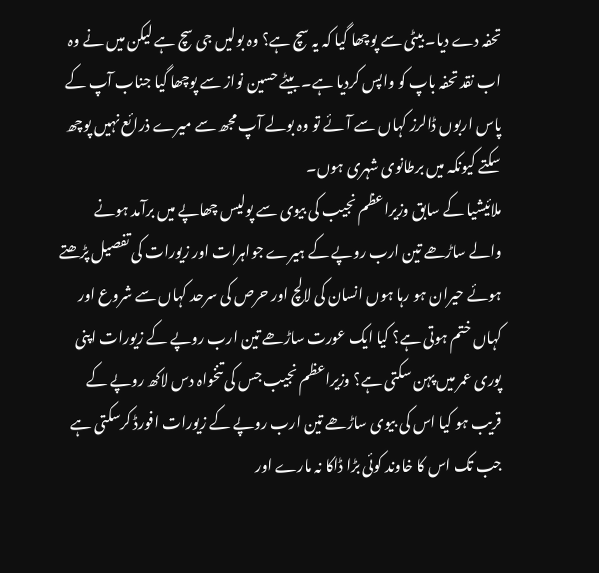تحفہ دے دیا۔ بیٹی سے پوچھا گیا کہ یہ سچ ہے؟ وہ بولیں جی سچ ہے لیکن میں نے وہ اب نقد تحفہ باپ کو واپس کردیا ہے۔ بیٹے حسین نواز سے پوچھا گیا جناب آپ کے پاس اربوں ڈالرز کہاں سے آئے تو وہ بولے آپ مجھ سے میرے ذرائع نہیں پوچھ سکتے کیونکہ میں برطانوی شہری ہوں۔
ملائیشیا کے سابق وزیراعظم نجیب کی بیوی سے پولیس چھاپے میں برآمد ہونے والے ساڑھے تین ارب روپے کے ہیرے جواہرات اور زیورات کی تفصیل پڑھتے ہوئے حیران ہو رہا ہوں انسان کی لالچ اور حرص کی سرحد کہاں سے شروع اور کہاں ختم ہوتی ہے؟ کیا ایک عورت ساڑھے تین ارب روپے کے زیورات اپنی پوری عمر میں پہن سکتی ہے؟ وزیراعظم نجیب جس کی تنخواہ دس لاکھ روپے کے قریب ہو کیا اس کی بیوی ساڑھے تین ارب روپے کے زیورات افورڈ کرسکتی ہے جب تک اس کا خاوند کوئی بڑا ڈاکا نہ مارے اور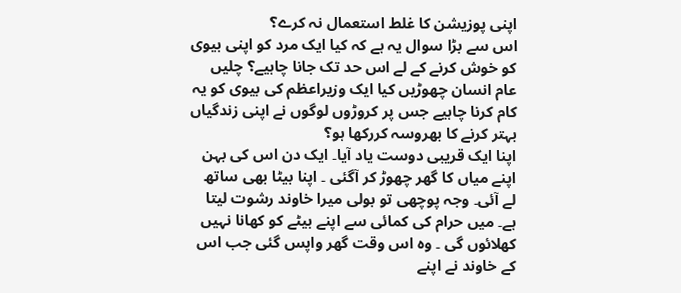اپنی پوزیشن کا غلط استعمال نہ کرے؟
اس سے بڑا سوال یہ ہے کہ کیا ایک مرد کو اپنی بیوی کو خوش کرنے کے لے اس حد تک جانا چاہیے؟ چلیں عام انسان چھوڑیں کیا ایک وزیراعظم کی بیوی کو یہ کام کرنا چاہیے جس پر کروڑوں لوگوں نے اپنی زندگیاں بہتر کرنے کا بھروسہ کررکھا ہو؟
اپنا ایک قریبی دوست یاد آیا۔ ایک دن اس کی بہن اپنے میاں کا گھر چھوڑ کر آگئی ۔ اپنا بیٹا بھی ساتھ لے آئی۔ وجہ پوچھی تو بولی میرا خاوند رشوت لیتا ہے۔ میں حرام کی کمائی سے اپنے بیٹے کو کھانا نہیں کھلائوں گی ۔ وہ اس وقت گھر واپس گئی جب اس کے خاوند نے اپنے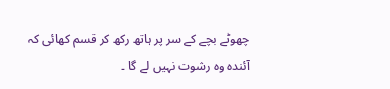چھوٹے بچے کے سر پر ہاتھ رکھ کر قسم کھائی کہ آئندہ وہ رشوت نہیں لے گا ۔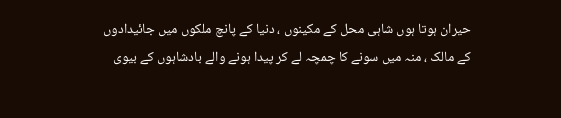حیران ہوتا ہوں شاہی محل کے مکینوں ، دنیا کے پانچ ملکوں میں جائیدادوں کے مالک ، منہ میں سونے کا چمچہ لے کر پیدا ہونے والے بادشاہوں کے بیوی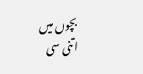بچوں میں اتنی سی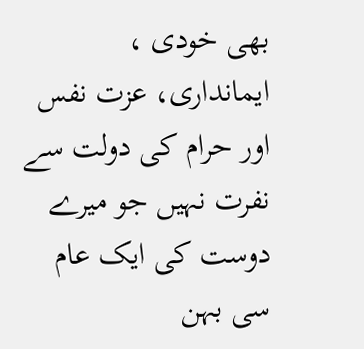بھی خودی ، ایمانداری، عزت نفس اور حرام کی دولت سے نفرت نہیں جو میرے دوست کی ایک عام سی بہن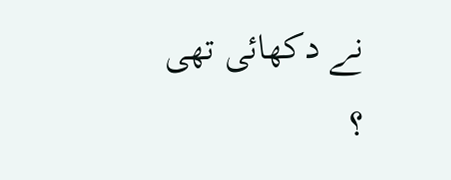نے دکھائی تھی ؟